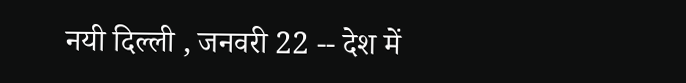नयी दिल्ली , जनवरी 22 -- देश में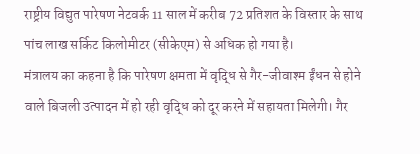राष्ट्रीय विद्युत पारेषण नेटवर्क 11 साल में करीब 72 प्रतिशत के विस्तार के साथ पांच लाख सर्किट किलोमीटर (सीकेएम) से अधिक हो गया है।
मंत्रालय का कहना है कि पारेषण क्षमता में वृद्धि से गैर-जीवाश्म ईंधन से होने वाले बिजली उत्पादन में हो रही वृद्धि को दूर करने में सहायता मिलेगी। गैर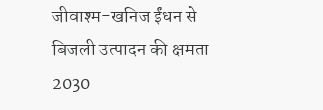जीवाश्म-खनिज ईंधन से बिजली उत्पादन की क्षमता 2030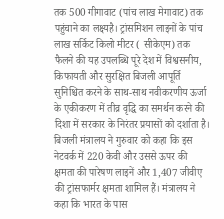तक 500 गीगावाट (पांच लाख मेगावाट) तक पहुंचाने का लक्ष्यहै। ट्रांसमिशन लाइनों के पांच लाख सर्किट किलो मीटर ( सीकेएम) तक फैलने की यह उपलब्धि पूरे देश में विश्वसनीय, किफायती और सुरक्षित बिजली आपूर्ति सुनिश्चित करने के साथ-साथ नवीकरणीय ऊर्जा के एकीकरण में तीव्र वृद्धि का समर्थन करने की दिशा में सरकार के निरंतर प्रयासों को दर्शाता है।
बिजली मंत्रालय ने गुरुवार को कहा कि इस नेटवर्क में 220 केवी और उससे ऊपर की क्षमता की पारेषण लाइनें और 1,407 जीवीए की ट्रांसफार्मर क्षमता शामिल हैं। मंत्रालय ने कहा कि भारत के पास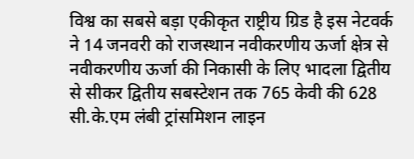विश्व का सबसे बड़ा एकीकृत राष्ट्रीय ग्रिड है इस नेटवर्क ने 14 जनवरी को राजस्थान नवीकरणीय ऊर्जा क्षेत्र से नवीकरणीय ऊर्जा की निकासी के लिए भादला द्वितीय से सीकर द्वितीय सबस्टेशन तक 765 केवी की 628 सी.के.एम लंबी ट्रांसमिशन लाइन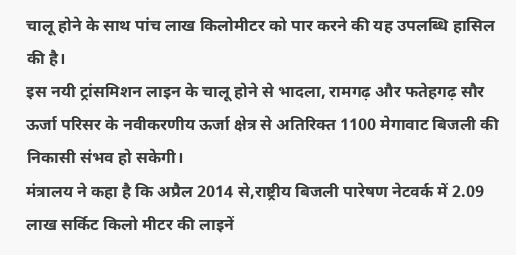चालू होने के साथ पांच लाख किलोमीटर को पार करने की यह उपलब्धि हासिल की है।
इस नयी ट्रांसमिशन लाइन के चालू होने से भादला, रामगढ़ और फतेहगढ़ सौर ऊर्जा परिसर के नवीकरणीय ऊर्जा क्षेत्र से अतिरिक्त 1100 मेगावाट बिजली की निकासी संभव हो सकेगी।
मंत्रालय ने कहा है कि अप्रैल 2014 से,राष्ट्रीय बिजली पारेषण नेटवर्क में 2.09 लाख सर्किट किलो मीटर की लाइनें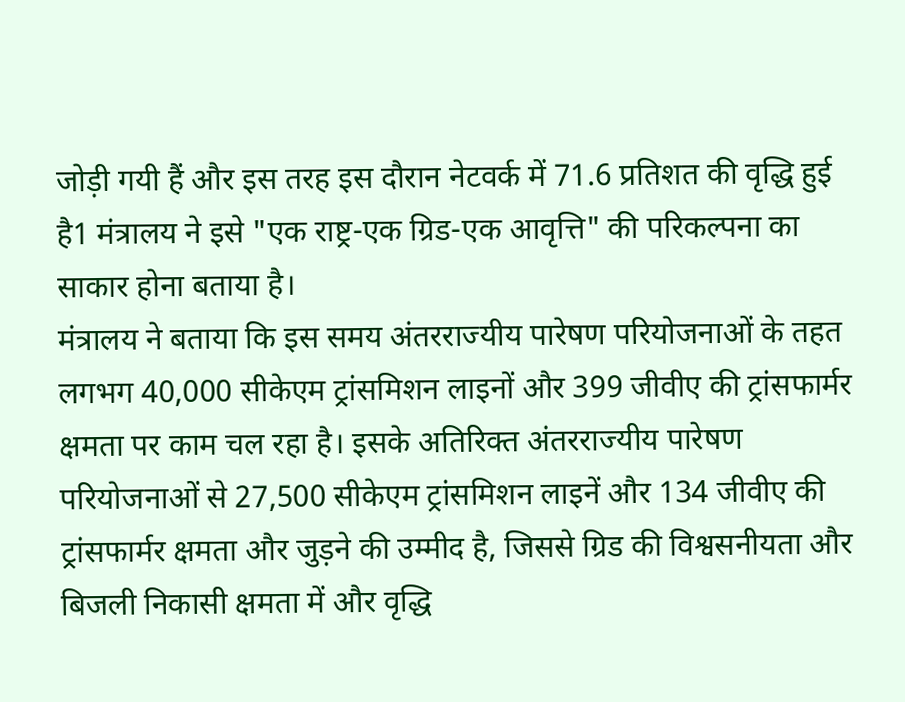जोड़ी गयी हैं और इस तरह इस दौरान नेटवर्क में 71.6 प्रतिशत की वृद्धि हुई है1 मंत्रालय ने इसे "एक राष्ट्र-एक ग्रिड-एक आवृत्ति" की परिकल्पना का साकार होना बताया है।
मंत्रालय ने बताया कि इस समय अंतरराज्यीय पारेषण परियोजनाओं के तहत लगभग 40,000 सीकेएम ट्रांसमिशन लाइनों और 399 जीवीए की ट्रांसफार्मर क्षमता पर काम चल रहा है। इसके अतिरिक्त अंतरराज्यीय पारेषण परियोजनाओं से 27,500 सीकेएम ट्रांसमिशन लाइनें और 134 जीवीए की ट्रांसफार्मर क्षमता और जुड़ने की उम्मीद है, जिससे ग्रिड की विश्वसनीयता और बिजली निकासी क्षमता में और वृद्धि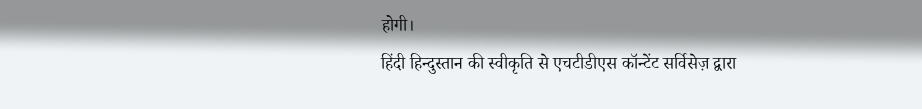होगी।
हिंदी हिन्दुस्तान की स्वीकृति से एचटीडीएस कॉन्टेंट सर्विसेज़ द्वारा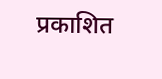प्रकाशित